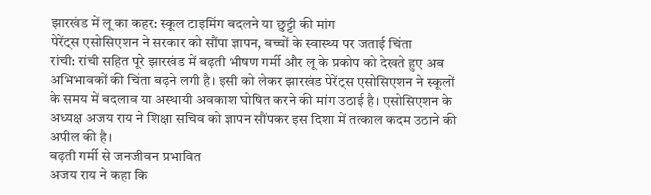झारखंड में लू का कहर: स्कूल टाइमिंग बदलने या छुट्टी की मांग
पेरेंट्स एसोसिएशन ने सरकार को सौंपा ज्ञापन, बच्चों के स्वास्थ्य पर जताई चिंता
रांची: रांची सहित पूरे झारखंड में बढ़ती भीषण गर्मी और लू के प्रकोप को देखते हुए अब अभिभावकों की चिंता बढ़ने लगी है। इसी को लेकर झारखंड पेरेंट्स एसोसिएशन ने स्कूलों के समय में बदलाव या अस्थायी अवकाश घोषित करने की मांग उठाई है। एसोसिएशन के अध्यक्ष अजय राय ने शिक्षा सचिव को ज्ञापन सौंपकर इस दिशा में तत्काल कदम उठाने की अपील की है।
बढ़ती गर्मी से जनजीवन प्रभावित
अजय राय ने कहा कि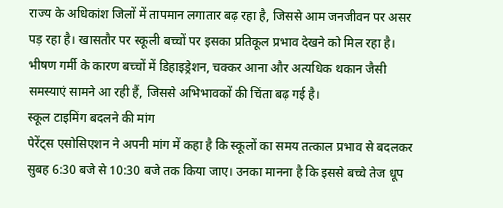राज्य के अधिकांश जिलों में तापमान लगातार बढ़ रहा है, जिससे आम जनजीवन पर असर पड़ रहा है। खासतौर पर स्कूली बच्चों पर इसका प्रतिकूल प्रभाव देखने को मिल रहा है। भीषण गर्मी के कारण बच्चों में डिहाइड्रेशन, चक्कर आना और अत्यधिक थकान जैसी समस्याएं सामने आ रही हैं, जिससे अभिभावकों की चिंता बढ़ गई है।
स्कूल टाइमिंग बदलने की मांग
पेरेंट्स एसोसिएशन ने अपनी मांग में कहा है कि स्कूलों का समय तत्काल प्रभाव से बदलकर सुबह 6:30 बजे से 10:30 बजे तक किया जाए। उनका मानना है कि इससे बच्चे तेज धूप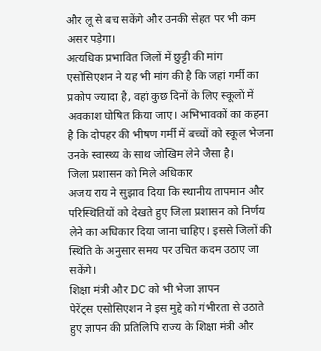और लू से बच सकेंगे और उनकी सेहत पर भी कम असर पड़ेगा।
अत्यधिक प्रभावित जिलों में छुट्टी की मांग
एसोसिएशन ने यह भी मांग की है कि जहां गर्मी का प्रकोप ज्यादा है, वहां कुछ दिनों के लिए स्कूलों में अवकाश घोषित किया जाए। अभिभावकों का कहना है कि दोपहर की भीषण गर्मी में बच्चों को स्कूल भेजना उनके स्वास्थ्य के साथ जोखिम लेने जैसा है।
जिला प्रशासन को मिले अधिकार
अजय राय ने सुझाव दिया कि स्थानीय तापमान और परिस्थितियों को देखते हुए जिला प्रशासन को निर्णय लेने का अधिकार दिया जाना चाहिए। इससे जिलों की स्थिति के अनुसार समय पर उचित कदम उठाए जा सकेंगे।
शिक्षा मंत्री और DC को भी भेजा ज्ञापन
पेरेंट्स एसोसिएशन ने इस मुद्दे को गंभीरता से उठाते हुए ज्ञापन की प्रतिलिपि राज्य के शिक्षा मंत्री और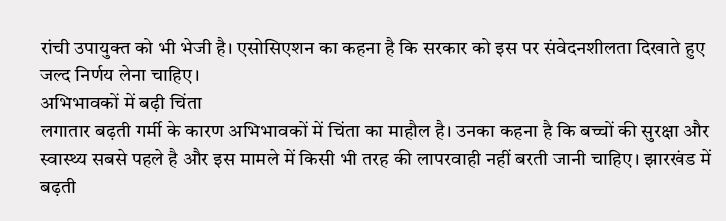रांची उपायुक्त को भी भेजी है। एसोसिएशन का कहना है कि सरकार को इस पर संवेदनशीलता दिखाते हुए जल्द निर्णय लेना चाहिए।
अभिभावकों में बढ़ी चिंता
लगातार बढ़ती गर्मी के कारण अभिभावकों में चिंता का माहौल है। उनका कहना है कि बच्चों की सुरक्षा और स्वास्थ्य सबसे पहले है और इस मामले में किसी भी तरह की लापरवाही नहीं बरती जानी चाहिए। झारखंड में बढ़ती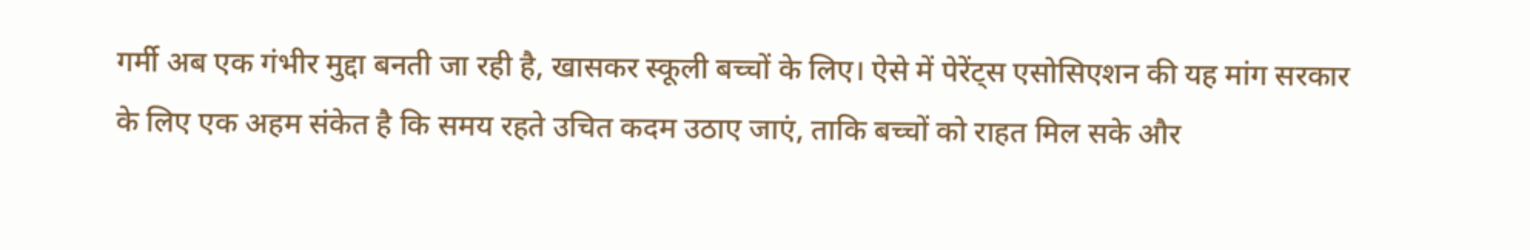गर्मी अब एक गंभीर मुद्दा बनती जा रही है, खासकर स्कूली बच्चों के लिए। ऐसे में पेरेंट्स एसोसिएशन की यह मांग सरकार के लिए एक अहम संकेत है कि समय रहते उचित कदम उठाए जाएं, ताकि बच्चों को राहत मिल सके और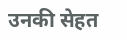उनकी सेहत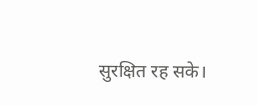सुरक्षित रह सके।